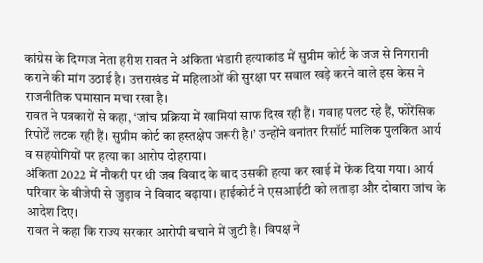कांग्रेस के दिग्गज नेता हरीश रावत ने अंकिता भंडारी हत्याकांड में सुप्रीम कोर्ट के जज से निगरानी कराने की मांग उठाई है। उत्तराखंड में महिलाओं की सुरक्षा पर सवाल खड़े करने वाले इस केस ने राजनीतिक घमासान मचा रखा है।
रावत ने पत्रकारों से कहा, ‘जांच प्रक्रिया में खामियां साफ दिख रही हैं। गवाह पलट रहे हैं, फोरेंसिक रिपोर्टें लटक रही हैं। सुप्रीम कोर्ट का हस्तक्षेप जरूरी है।’ उन्होंने वनांतर रिसॉर्ट मालिक पुलकित आर्य व सहयोगियों पर हत्या का आरोप दोहराया।
अंकिता 2022 में नौकरी पर थी जब विवाद के बाद उसकी हत्या कर खाई में फेंक दिया गया। आर्य परिवार के बीजेपी से जुड़ाव ने विवाद बढ़ाया। हाईकोर्ट ने एसआईटी को लताड़ा और दोबारा जांच के आदेश दिए।
रावत ने कहा कि राज्य सरकार आरोपी बचाने में जुटी है। विपक्ष ने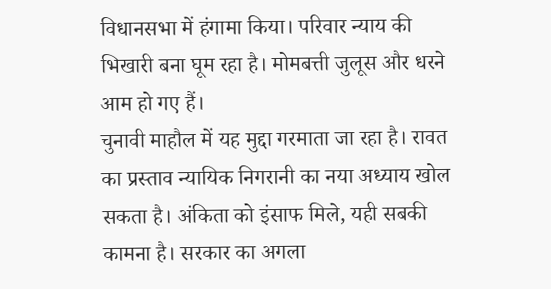विधानसभा में हंगामा किया। परिवार न्याय की भिखारी बना घूम रहा है। मोमबत्ती जुलूस और धरने आम हो गए हैं।
चुनावी माहौल में यह मुद्दा गरमाता जा रहा है। रावत का प्रस्ताव न्यायिक निगरानी का नया अध्याय खोल सकता है। अंकिता को इंसाफ मिले, यही सबकी कामना है। सरकार का अगला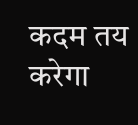कदम तय करेगा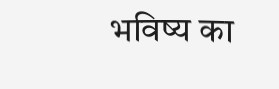भविष्य का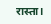रास्ता।